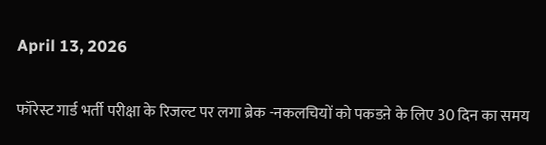April 13, 2026

फॉरेस्ट गार्ड भर्ती परीक्षा के रिजल्ट पर लगा ब्रेक -नकलचियों को पकडऩे के लिए 30 दिन का समय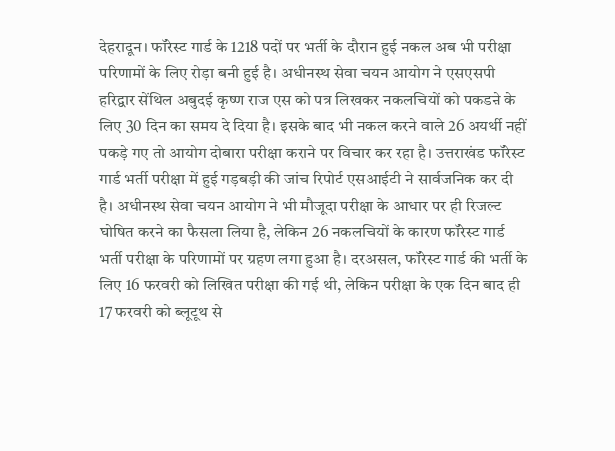देहरादून। फॉरेस्ट गार्ड के 1218 पदों पर भर्ती के दौरान हुई नकल अब भी परीक्षा परिणामों के लिए रोड़ा बनी हुई है। अधीनस्थ सेवा चयन आयोग ने एसएसपी हरिद्वार सेंथिल अबुदई कृष्ण राज एस को पत्र लिखकर नकलचियों को पकडऩे के लिए 30 दिन का समय दे दिया है। इसके बाद भी नकल करने वाले 26 अयर्थी नहीं पकड़े गए तो आयोग दोबारा परीक्षा कराने पर विचार कर रहा है। उत्तराखंड फॉरेस्ट गार्ड भर्ती परीक्षा में हुई गड़बड़ी की जांच रिपोर्ट एसआईटी ने सार्वजनिक कर दी है। अधीनस्थ सेवा चयन आयोग ने भी मौजूदा परीक्षा के आधार पर ही रिजल्ट घोषित करने का फैसला लिया है, लेकिन 26 नकलचियों के कारण फॉरेस्ट गार्ड भर्ती परीक्षा के परिणामों पर ग्रहण लगा हुआ है। दरअसल, फॉरेस्ट गार्ड की भर्ती के लिए 16 फरवरी को लिखित परीक्षा की गई थी, लेकिन परीक्षा के एक दिन बाद ही 17 फरवरी को ब्लूटूथ से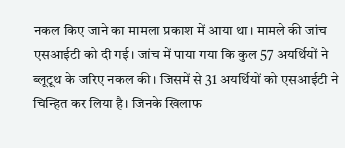नकल किए जाने का मामला प्रकाश में आया था। मामले की जांच एसआईटी को दी गई। जांच में पाया गया कि कुल 57 अयर्थियों ने ब्लूटूथ के जरिए नकल की। जिसमें से 31 अयर्थियों को एसआईटी ने चिन्हित कर लिया है। जिनके खिलाफ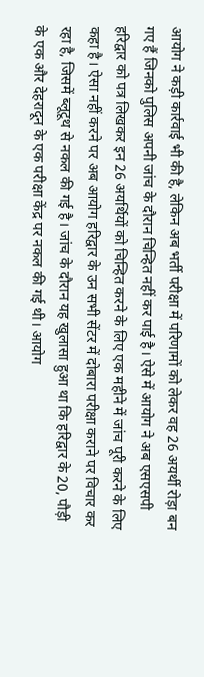आयोग ने कड़ी कार्रवाई भी की है, लेकिन अब भर्ती परीक्षा में परिणामों को लेकर वह 26 अयर्थी रोड़ा बन गए हैं जिनको पुलिस अपनी जांच के दौरान चिन्हित नहीं कर पाई है। ऐसे में आयोग ने अब एसएसपी हरिद्वार को पत्र लिखकर इन 26 अयर्थियों को चिन्हित करने के लिए एक महीने में जांच पूरी करने के लिए कहा है। ऐसा नहीं करने पर अब आयोग हरिद्वार के उन सभी सेंटर में दोबारा परीक्षा कराने पर विचार कर रहा है, जिसमें ब्लूटूथ से नकल की गई है। जांच के दौरान यह खुलासा हुआ था कि हरिद्वार के 20, पौड़ी के एक और देहरादून के एक परीक्षा केंद्र पर नकल की गई थी। आयोग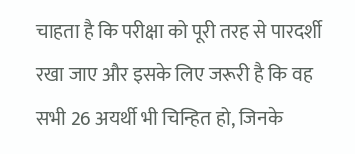चाहता है कि परीक्षा को पूरी तरह से पारदर्शी रखा जाए और इसके लिए जरूरी है कि वह सभी 26 अयर्थी भी चिन्हित हो, जिनके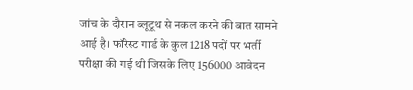जांच के दौरान ब्लूटूथ से नकल करने की बात सामने आई है। फॉरेस्ट गार्ड के कुल 1218 पदों पर भर्ती परीक्षा की गई थी जिसके लिए 156000 आवेदन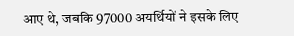आए थे, जबकि 97000 अयर्थियों ने इसके लिए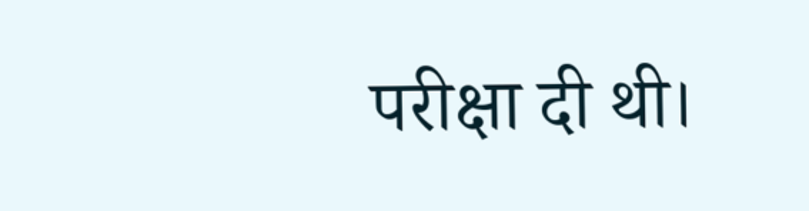परीक्षा दी थी।